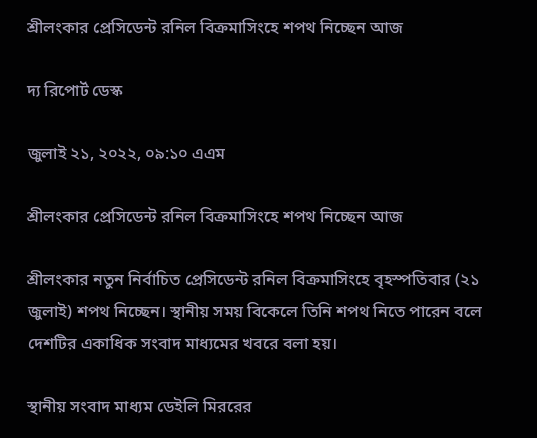শ্রীলংকার প্রেসিডেন্ট রনিল বিক্রমাসিংহে শপথ নিচ্ছেন আজ

দ্য রিপোর্ট ডেস্ক

জুলাই ২১, ২০২২, ০৯:১০ এএম

শ্রীলংকার প্রেসিডেন্ট রনিল বিক্রমাসিংহে শপথ নিচ্ছেন আজ

শ্রীলংকার নতুন নির্বাচিত প্রেসিডেন্ট রনিল বিক্রমাসিংহে বৃহস্পতিবার (২১ জুলাই) শপথ নিচ্ছেন। স্থানীয় সময় বিকেলে তিনি শপথ নিতে পারেন বলে দেশটির একাধিক সংবাদ মাধ্যমের খবরে বলা হয়।

স্থানীয় সংবাদ মাধ্যম ডেইলি মিররের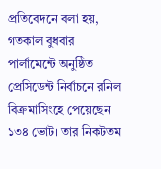প্রতিবেদনে বলা হয়, গতকাল বুধবার পার্লামেন্টে অনুষ্ঠিত প্রেসিডেন্ট নির্বাচনে রনিল বিক্রমাসিংহে পেয়েছেন ১৩৪ ভোট। তার নিকটতম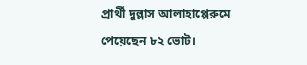প্রার্থী দুল্লাস আলাহাপ্পেরুমে পেয়েছেন ৮২ ভোট।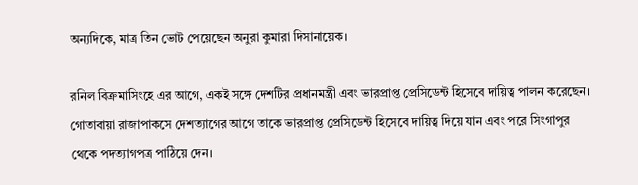অন্যদিকে, মাত্র তিন ভোট পেয়েছেন অনুরা কুমারা দিসানায়েক।

রনিল বিক্রমাসিংহে এর আগে, একই সঙ্গে দেশটির প্রধানমন্ত্রী এবং ভারপ্রাপ্ত প্রেসিডেন্ট হিসেবে দায়িত্ব পালন করেছেন। গোতাবায়া রাজাপাকসে দেশত্যাগের আগে তাকে ভারপ্রাপ্ত প্রেসিডেন্ট হিসেবে দায়িত্ব দিয়ে যান এবং পরে সিংগাপুর  থেকে পদত্যাগপত্র পাঠিয়ে দেন।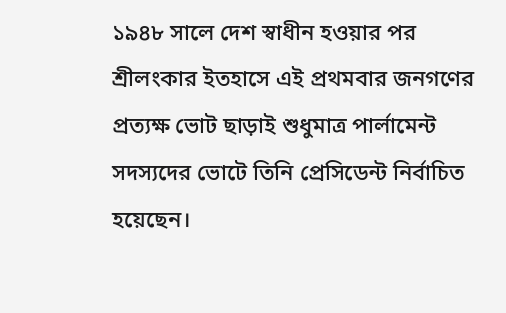১৯৪৮ সালে দেশ স্বাধীন হওয়ার পর শ্রীলংকার ইতহাসে এই প্রথমবার জনগণের প্রত্যক্ষ ভোট ছাড়াই শুধুমাত্র পার্লামেন্ট সদস্যদের ভোটে তিনি প্রেসিডেন্ট নির্বাচিত হয়েছেন।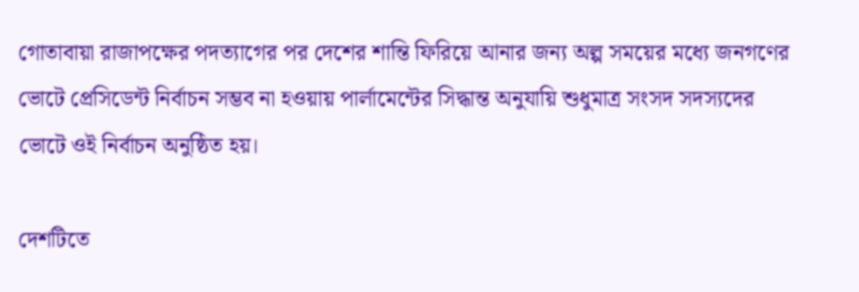গোতাবায়া রাজাপক্ষের পদত্যাগের পর দেশের শান্তি ফিরিয়ে আনার জন্য অল্প সময়ের মধ্যে জনগণের ভোটে প্রেসিডেন্ট নির্বাচন সম্ভব না হওয়ায় পার্লামেন্টের সিদ্ধান্ত অনুযায়ি শুধুমাত্র সংসদ সদস্যদের  ভোটে ওই নির্বাচন অনুষ্ঠিত হয়।

দেশটিতে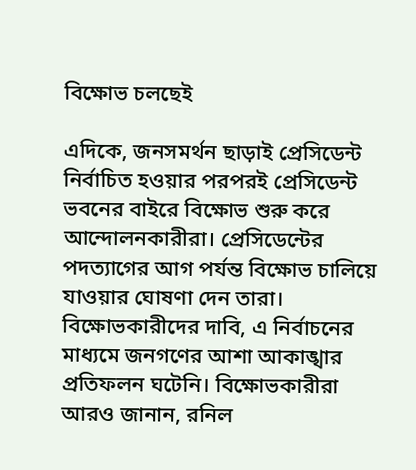বিক্ষোভ চলছেই

এদিকে, জনসমর্থন ছাড়াই প্রেসিডেন্ট নির্বাচিত হওয়ার পরপরই প্রেসিডেন্ট ভবনের বাইরে বিক্ষোভ শুরু করে আন্দোলনকারীরা। প্রেসিডেন্টের পদত্যাগের আগ পর্যন্ত বিক্ষোভ চালিয়ে যাওয়ার ঘোষণা দেন তারা। বিক্ষোভকারীদের দাবি, এ নির্বাচনের মাধ্যমে জনগণের আশা আকাঙ্খার প্রতিফলন ঘটেনি। বিক্ষোভকারীরা আরও জানান, রনিল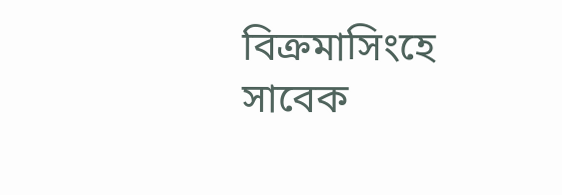বিক্রমাসিংহে  সাবেক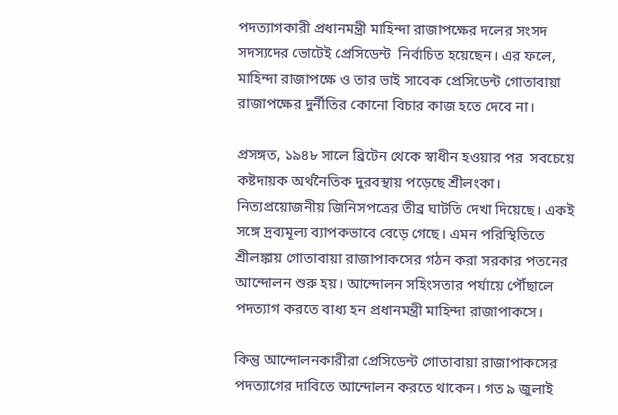পদত্যাগকারী প্রধানমন্ত্রী মাহিন্দা রাজাপক্ষের দলের সংসদ সদস্যদের ভোটেই প্রেসিডেন্ট  নির্বাচিত হয়েছেন। এর ফলে, মাহিন্দা রাজাপক্ষে ও তার ভাই সাবেক প্রেসিডেন্ট গোতাবায়া রাজাপক্ষের দুর্নীতির কোনো বিচার কাজ হতে দেবে না।

প্রসঙ্গত, ১৯৪৮ সালে ব্রিটেন থেকে স্বাধীন হওয়ার পর  সবচেয়ে কষ্টদায়ক অর্থনৈতিক দুরবস্থায় পড়েছে শ্রীলংকা। নিত্যপ্রয়োজনীয় জিনিসপত্রের তীব্র ঘাটতি দেখা দিয়েছে। একই সঙ্গে দ্রব্যমূল্য ব্যাপকভাবে বেড়ে গেছে। এমন পরিস্থিতিতে শ্রীলঙ্কায় গোতাবায়া রাজাপাকসের গঠন করা সরকার পতনের আন্দোলন শুরু হয়। আন্দোলন সহিংসতার পর্যায়ে পৌঁছালে পদত্যাগ করতে বাধ্য হন প্রধানমন্ত্রী মাহিন্দা রাজাপাকসে।

কিন্তু আন্দোলনকারীরা প্রেসিডেন্ট গোতাবায়া রাজাপাকসের পদত্যাগের দাবিতে আন্দোলন করতে থাকেন। গত ৯ জুলাই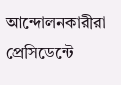আন্দোলনকারীরা প্রেসিডেন্টে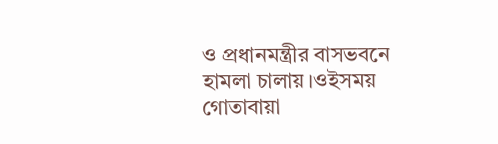ও প্রধানমন্ত্রীর বাসভবনে হামলা চালায়।ওইসময় গোতাবায়া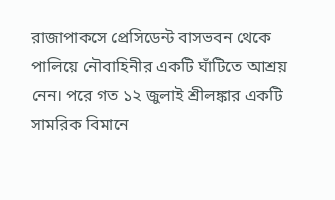রাজাপাকসে প্রেসিডেন্ট বাসভবন থেকে পালিয়ে নৌবাহিনীর একটি ঘাঁটিতে আশ্রয় নেন। পরে গত ১২ জুলাই শ্রীলঙ্কার একটি সামরিক বিমানে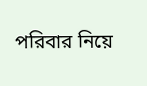পরিবার নিয়ে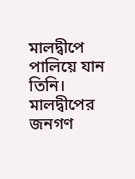মালদ্বীপে পালিয়ে যান তিনি। মালদ্বীপের জনগণ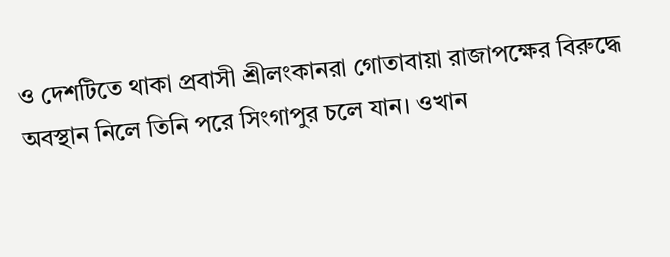ও দেশটিতে থাকা প্রবাসী শ্রীলংকানরা গোতাবায়া রাজাপক্ষের বিরুদ্ধে অবস্থান নিলে তিনি পরে সিংগাপুর চলে যান। ওখান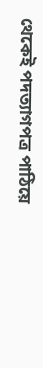থেকেই পদত্যাগপত্র পাঠিয়ে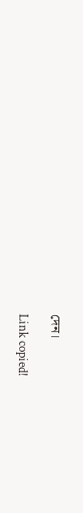দেন।

Link copied!